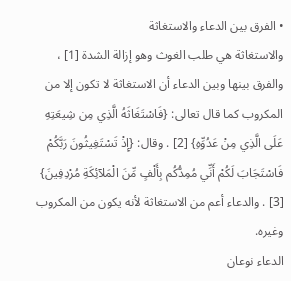• الفرق بين الدعاء والاستغاثة
والاستغاثة هي طلب الغوث وهو إزالة الشدة [1] ، والفرق بينها وبين الدعاء أن الاستغاثة لا تكون إلا من المكروب كما قال تعالى: {فَاسْتَغَاثَهُ الَّذِي مِن شِيعَتِهِ عَلَى الَّذِي مِنْ عَدُوِّهِ} [2] . وقال: {إِذْ تَسْتَغِيثُونَ رَبَّكُمْ فَاسْتَجَابَ لَكُمْ أَنِّي مُمِدُّكُم بِأَلْفٍ مِّنَ الْمَلآئِكَةِ مُرْدِفِينَ} [3] . والدعاء أعم من الاستغاثة لأنه يكون من المكروب وغيره.
الدعاء نوعان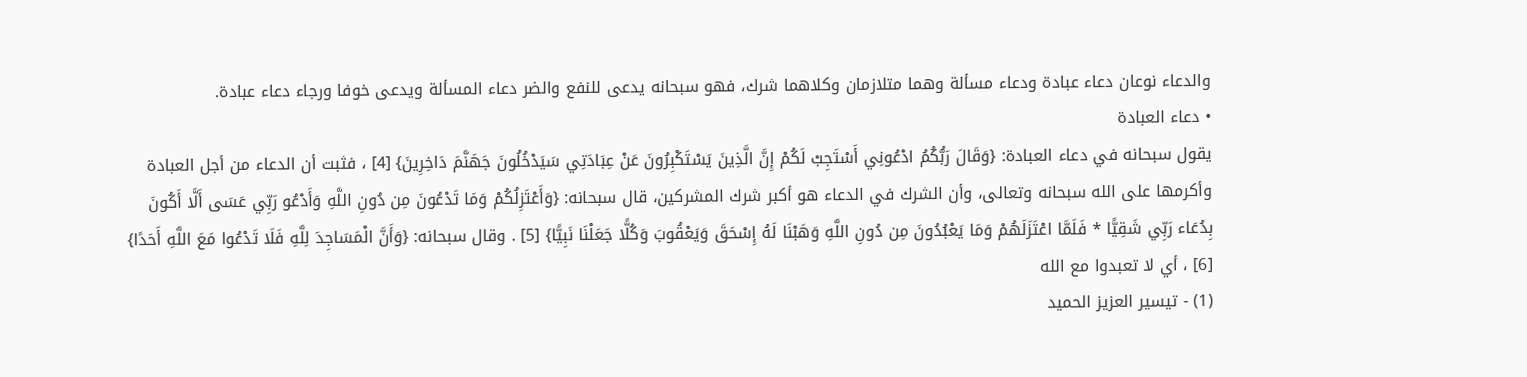والدعاء نوعان دعاء عبادة ودعاء مسألة وهما متلازمان وكلاهما شرك، فهو سبحانه يدعى للنفع والضر دعاء المسألة ويدعى خوفا ورجاء دعاء عبادة.
• دعاء العبادة
يقول سبحانه في دعاء العبادة: {وَقَالَ رَبُّكُمُ ادْعُونِي أَسْتَجِبْ لَكُمْ إِنَّ الَّذِينَ يَسْتَكْبِرُونَ عَنْ عِبَادَتِي سَيَدْخُلُونَ جَهَنَّمَ دَاخِرِينَ} [4] ، فثبت أن الدعاء من أجل العبادة وأكرمها على الله سبحانه وتعالى، وأن الشرك في الدعاء هو أكبر شرك المشركين، قال سبحانه: {وَأَعْتَزِلُكُمْ وَمَا تَدْعُونَ مِن دُونِ اللَّهِ وَأَدْعُو رَبِّي عَسَى أَلَّا أَكُونَ بِدُعَاء رَبِّي شَقِيًّا * فَلَمَّا اعْتَزَلَهُمْ وَمَا يَعْبُدُونَ مِن دُونِ اللَّهِ وَهَبْنَا لَهُ إِسْحَقَ وَيَعْقُوبَ وَكُلًّا جَعَلْنَا نَبِيًّا} [5] . وقال سبحانه: {وَأَنَّ الْمَسَاجِدَ لِلَّهِ فَلَا تَدْعُوا مَعَ اللَّهِ أَحَدًا} [6] ، أي لا تعبدوا مع الله
(1) - تيسير العزيز الحميد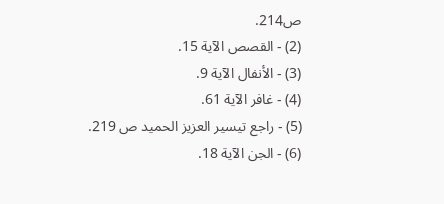ص214.
(2) - القصص الآية 15.
(3) - الأنفال الآية 9.
(4) - غافر الآية 61.
(5) - راجع تيسير العزيز الحميد ص 219.
(6) - الجن الآية 18.